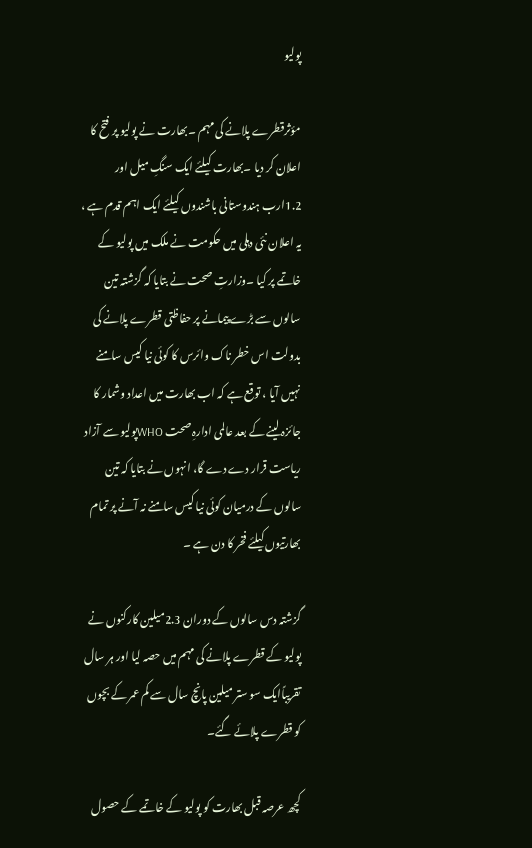پولیو

مؤثرقطرے پلانے کی مہم ۔بھارت نے پولیو پر فتح کا اعلان کر دیا ۔بھارت کیلئے ایک سنگِ میل اور 1.2ارب ہندوستانی باشندوں کیلئے ایک اہم قدم ہے ، یہ اعلان نئی دہلی میں حکومت نے ملک میں پولیو کے خاتمے پر کیا ۔وزارتِ صحت نے بتایا کہ گزشتہ تین سالوں سے بڑے پیمانے پر حفاظتی قطرے پلانے کی بدولت اس خطر ناک وائرس کا کوئی نیا کیس سامنے نہیں آیا ، توقع ہے کہ اب بھارت میں اعداد وشمار کا جائزہ لینے کے بعد عالمی ادارہِ صحت WHOپولیو سے آزاد ریاست قرار دے دے گا، انہوں نے بتایا کہ تین سالوں کے درمیان کوئی نیا کیس سامنے نہ آنے پر تمام بھارتیوں کیلئے فخر کا دن ہے ۔

گزشتہ دس سالوں کے دوران 2.3میلین کارکنوں نے پولیو کے قطرے پلانے کی مہم میں حصہ لیا اور ہر سال تقریباًایک سو ستر میلین پانچ سال سے کم عمر کے بچوں کو قطرے پلائے گئے۔

کچھ عرصہ قبل بھارت کو پولیو کے خاتمے کے حصول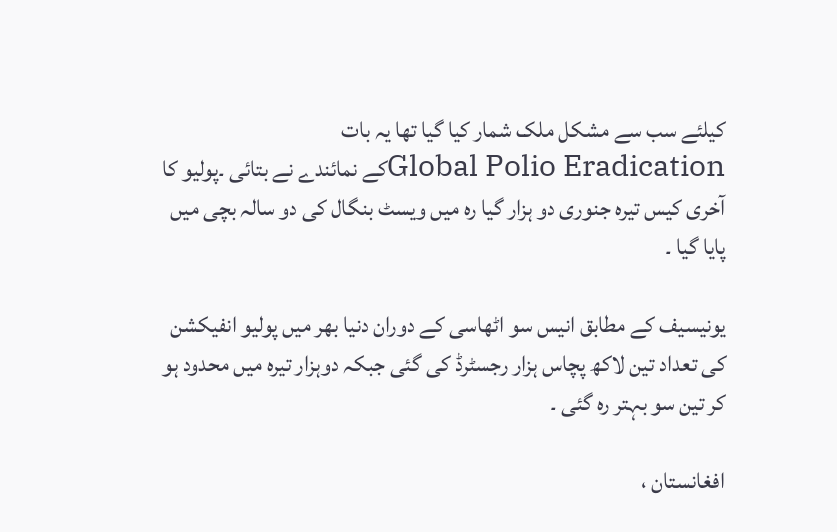کیلئے سب سے مشکل ملک شمار کیا گیا تھا یہ بات
Global Polio Eradicationکے نمائندے نے بتائی ۔پولیو کا آخری کیس تیرہ جنوری دو ہزار گیا رہ میں ویسٹ بنگال کی دو سالہ بچی میں پایا گیا ۔

یونیسیف کے مطابق انیس سو اٹھاسی کے دوران دنیا بھر میں پولیو انفیکشن کی تعداد تین لاکھ پچاس ہزار رجسٹرڈ کی گئی جبکہ دوہزار تیرہ میں محدود ہو کر تین سو بہتر رہ گئی ۔

افغانستان ،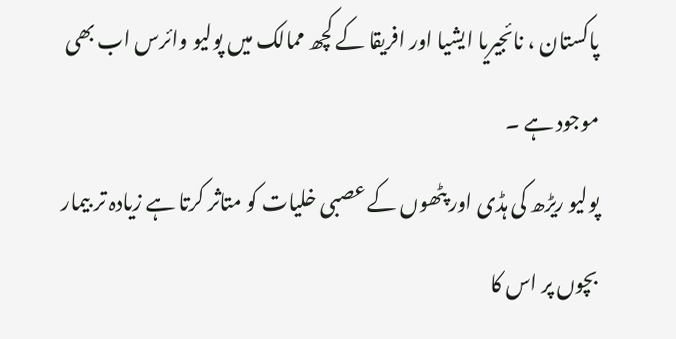پاکستان ، نائجیریا ایشیا اور افریقا کے کچھ ممالک میں پولیو وائرس اب بھی موجود ہے ۔
پولیو ریڑھ کی ہڈی اور پٹھوں کے عصبی خلیات کو متاثر کرتا ہے زیادہ تر بیمار بچوں پر اس کا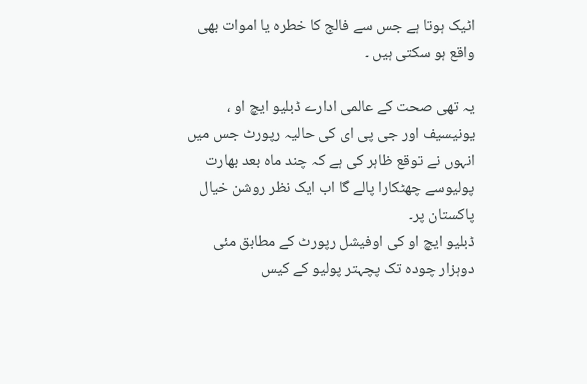اٹیک ہوتا ہے جس سے فالج کا خطرہ یا اموات بھی واقع ہو سکتی ہیں ۔

یہ تھی صحت کے عالمی ادارے ڈبلیو ایچ او ، یونیسیف اور جی پی ای کی حالیہ رپورٹ جس میں انہوں نے توقع ظاہر کی ہے کہ چند ماہ بعد بھارت پولیوسے چھٹکارا پالے گا اب ایک نظر روشن خیال پاکستان پر۔
ڈبلیو ایچ او کی اوفیشل رپورٹ کے مطابق مئی دوہزار چودہ تک پچہتر پولیو کے کیس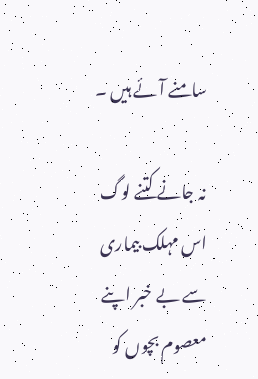سامنے آئے ہیں ۔

نہ جانے کتنے لوگ اس مہلک بیماری سے بے خبر اپنے معصوم بچوں کو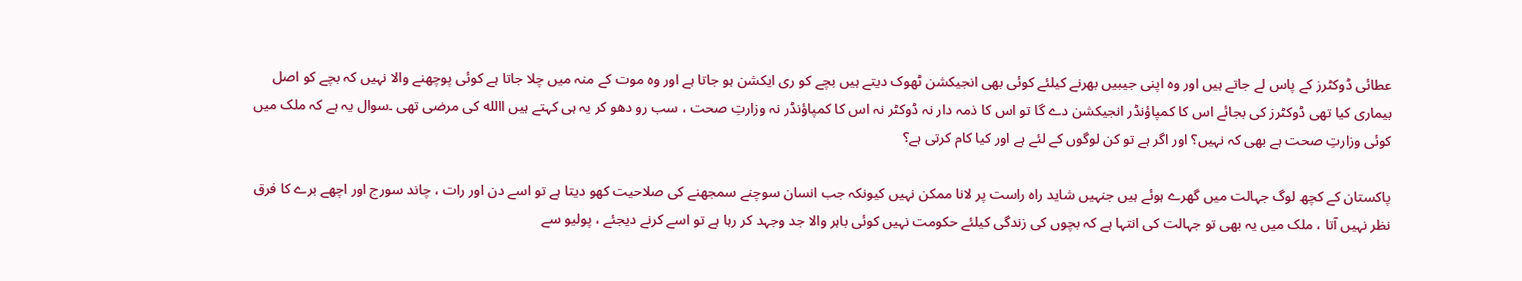عطائی ڈوکٹرز کے پاس لے جاتے ہیں اور وہ اپنی جیبیں بھرنے کیلئے کوئی بھی انجیکشن ٹھوک دیتے ہیں بچے کو ری ایکشن ہو جاتا ہے اور وہ موت کے منہ میں چلا جاتا ہے کوئی پوچھنے والا نہیں کہ بچے کو اصل بیماری کیا تھی ڈوکٹرز کی بجائے اس کا کمپاؤنڈر انجیکشن دے گا تو اس کا ذمہ دار نہ ڈوکٹر نہ اس کا کمپاؤنڈر نہ وزارتِ صحت ، سب رو دھو کر یہ ہی کہتے ہیں االله کی مرضی تھی ۔سوال یہ ہے کہ ملک میں کوئی وزارتِ صحت ہے بھی کہ نہیں؟ اور اگر ہے تو کن لوگوں کے لئے ہے اور کیا کام کرتی ہے؟

پاکستان کے کچھ لوگ جہالت میں گھرے ہوئے ہیں جنہیں شاید راہ راست پر لانا ممکن نہیں کیونکہ جب انسان سوچنے سمجھنے کی صلاحیت کھو دیتا ہے تو اسے دن اور رات ، چاند سورج اور اچھے برے کا فرق نظر نہیں آتا ، ملک میں یہ بھی تو جہالت کی انتہا ہے کہ بچوں کی زندگی کیلئے حکومت نہیں کوئی باہر والا جد وجہد کر رہا ہے تو اسے کرنے دیجئے ، پولیو سے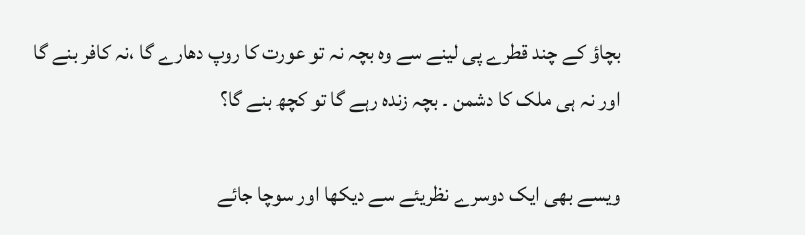بچاؤ کے چند قطرے پی لینے سے وہ بچہ نہ تو عورت کا روپ دھارے گا ،نہ کافر بنے گا اور نہ ہی ملک کا دشمن ۔ بچہ زندہ رہے گا تو کچھ بنے گا؟

ویسے بھی ایک دوسرے نظریئے سے دیکھا اور سوچا جائے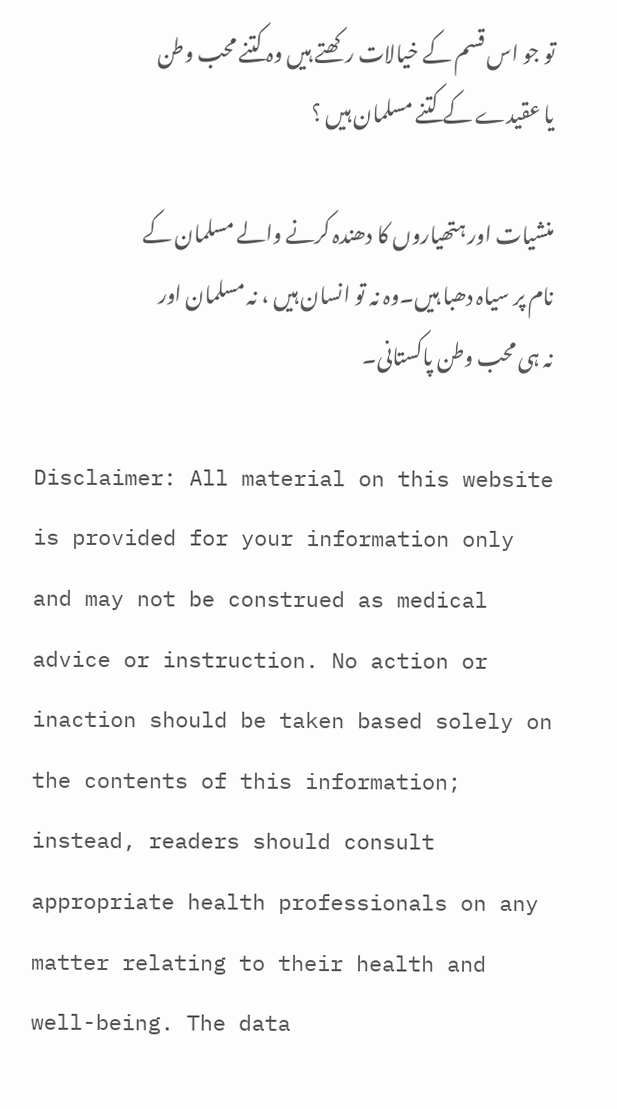تو جو اس قسم کے خیالات رکھتے ہیں وہ کتنے محب وطن یا عقیدے کے کتنے مسلمان ہیں ؟

منشیات اور ہتھیاروں کا دھندہ کرنے والے مسلمان کے نام پر سیاہ دھبا ہیں۔وہ نہ تو انسان ہیں ، نہ مسلمان اور نہ ہی محب وطن پاکستانی۔

Disclaimer: All material on this website is provided for your information only and may not be construed as medical advice or instruction. No action or inaction should be taken based solely on the contents of this information; instead, readers should consult appropriate health professionals on any matter relating to their health and well-being. The data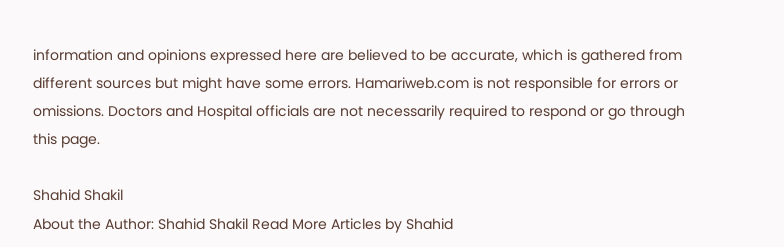information and opinions expressed here are believed to be accurate, which is gathered from different sources but might have some errors. Hamariweb.com is not responsible for errors or omissions. Doctors and Hospital officials are not necessarily required to respond or go through this page.

Shahid Shakil
About the Author: Shahid Shakil Read More Articles by Shahid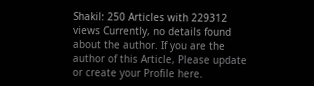Shakil: 250 Articles with 229312 views Currently, no details found about the author. If you are the author of this Article, Please update or create your Profile here.